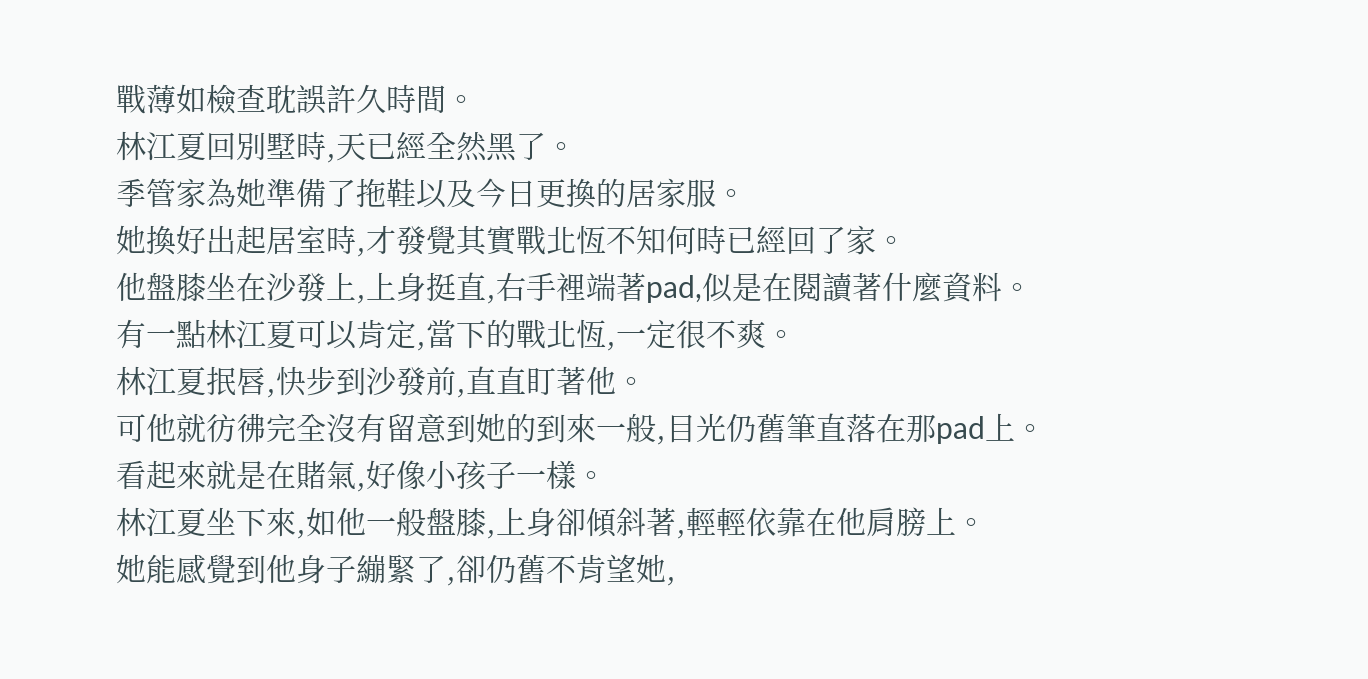戰薄如檢查耽誤許久時間。
林江夏回別墅時,天已經全然黑了。
季管家為她準備了拖鞋以及今日更換的居家服。
她換好出起居室時,才發覺其實戰北恆不知何時已經回了家。
他盤膝坐在沙發上,上身挺直,右手裡端著pad,似是在閱讀著什麼資料。
有一點林江夏可以肯定,當下的戰北恆,一定很不爽。
林江夏抿唇,快步到沙發前,直直盯著他。
可他就彷彿完全沒有留意到她的到來一般,目光仍舊筆直落在那pad上。
看起來就是在賭氣,好像小孩子一樣。
林江夏坐下來,如他一般盤膝,上身卻傾斜著,輕輕依靠在他肩膀上。
她能感覺到他身子繃緊了,卻仍舊不肯望她,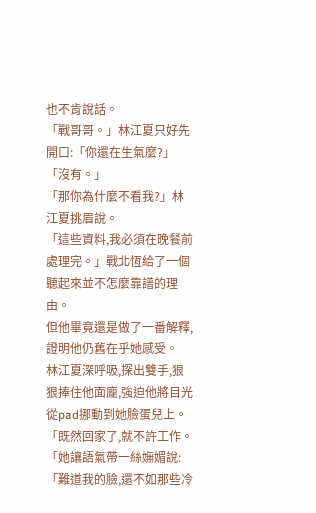也不肯說話。
「戰哥哥。」林江夏只好先開口:「你還在生氣麼?」
「沒有。」
「那你為什麼不看我?」林江夏挑眉說。
「這些資料,我必須在晚餐前處理完。」戰北恆給了一個聽起來並不怎麼靠譜的理由。
但他畢竟還是做了一番解釋,證明他仍舊在乎她感受。
林江夏深呼吸,探出雙手,狠狠捧住他面龐,強迫他將目光從pad挪動到她臉蛋兒上。
「既然回家了,就不許工作。「她讓語氣帶一絲嫵媚說:「難道我的臉,還不如那些冷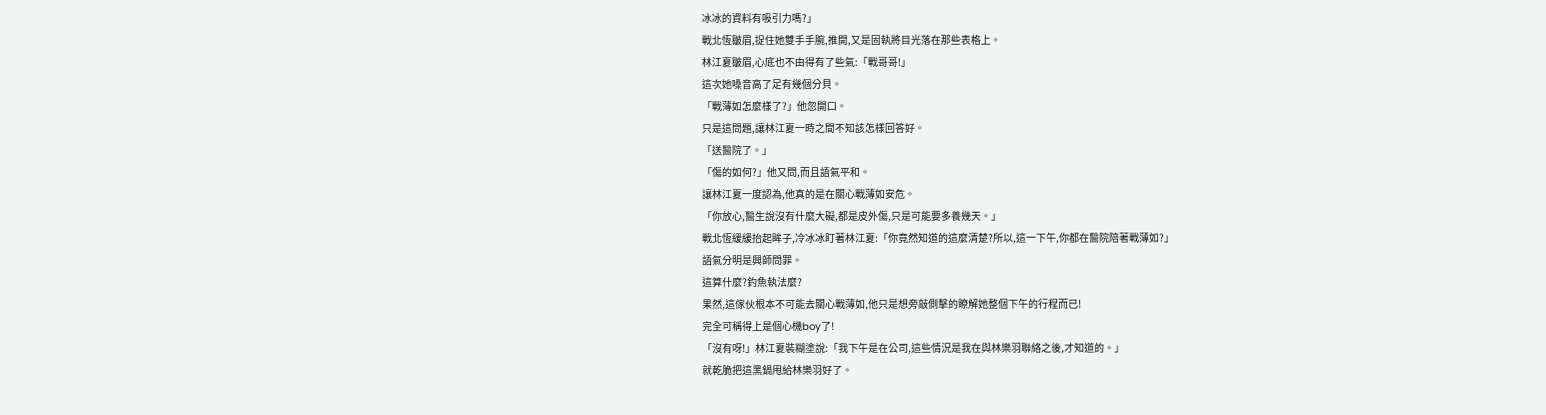冰冰的資料有吸引力嗎?」
戰北恆皺眉,捉住她雙手手腕,推開,又是固執將目光落在那些表格上。
林江夏皺眉,心底也不由得有了些氣:「戰哥哥!」
這次她嗓音高了足有幾個分貝。
「戰薄如怎麼樣了?」他忽開口。
只是這問題,讓林江夏一時之間不知該怎樣回答好。
「送醫院了。」
「傷的如何?」他又問,而且語氣平和。
讓林江夏一度認為,他真的是在關心戰薄如安危。
「你放心,醫生說沒有什麼大礙,都是皮外傷,只是可能要多養幾天。」
戰北恆緩緩抬起眸子,冷冰冰盯著林江夏:「你竟然知道的這麼清楚?所以,這一下午,你都在醫院陪著戰薄如?」
語氣分明是興師問罪。
這算什麼?釣魚執法麼?
果然,這傢伙根本不可能去關心戰薄如,他只是想旁敲側擊的瞭解她整個下午的行程而已!
完全可稱得上是個心機boy了!
「沒有呀!」林江夏裝糊塗說:「我下午是在公司,這些情況是我在與林樂羽聯絡之後,才知道的。」
就乾脆把這黑鍋甩給林樂羽好了。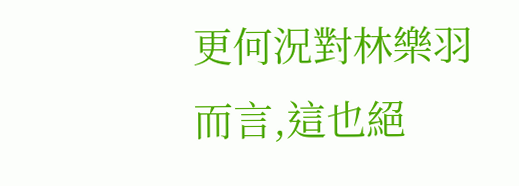更何況對林樂羽而言,這也絕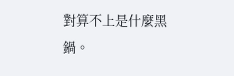對算不上是什麼黑鍋。